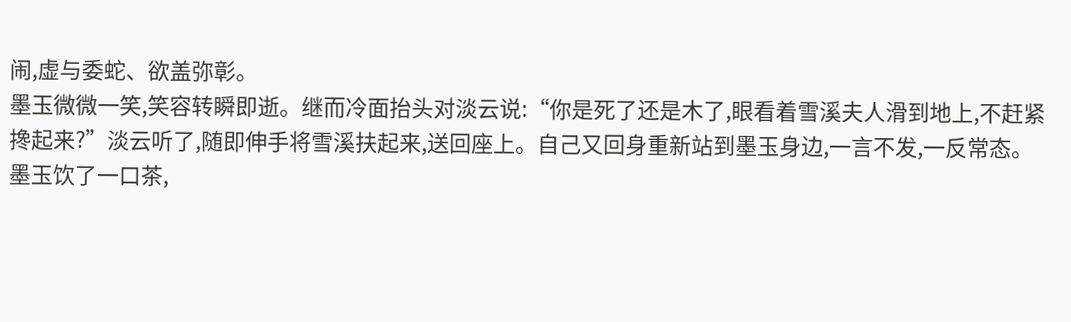闹,虚与委蛇、欲盖弥彰。
墨玉微微一笑,笑容转瞬即逝。继而冷面抬头对淡云说:“你是死了还是木了,眼看着雪溪夫人滑到地上,不赶紧搀起来?”淡云听了,随即伸手将雪溪扶起来,送回座上。自己又回身重新站到墨玉身边,一言不发,一反常态。
墨玉饮了一口茶,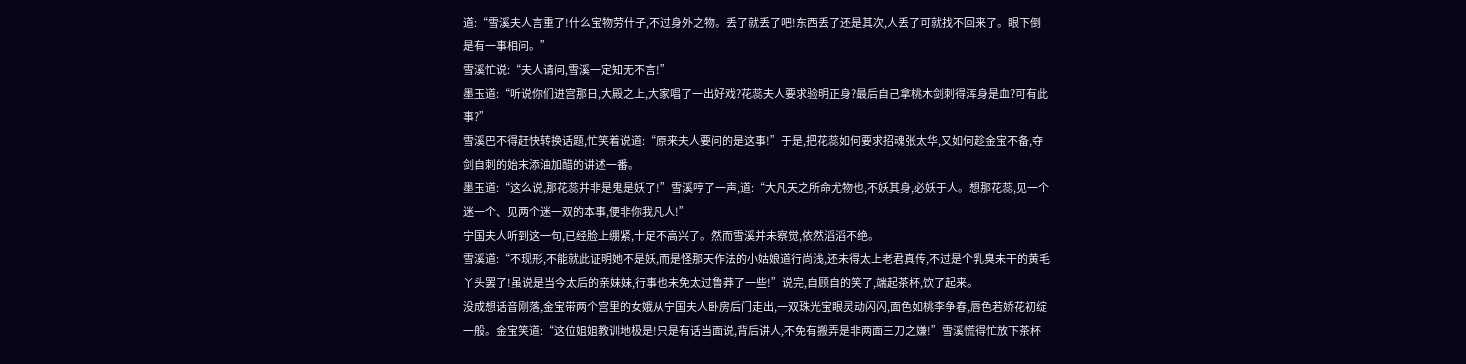道:“雪溪夫人言重了!什么宝物劳什子,不过身外之物。丢了就丢了吧!东西丢了还是其次,人丢了可就找不回来了。眼下倒是有一事相问。”
雪溪忙说:“夫人请问,雪溪一定知无不言!”
墨玉道:“听说你们进宫那日,大殿之上,大家唱了一出好戏?花蕊夫人要求验明正身?最后自己拿桃木剑刺得浑身是血?可有此事?”
雪溪巴不得赶快转换话题,忙笑着说道:“原来夫人要问的是这事!”于是,把花蕊如何要求招魂张太华,又如何趁金宝不备,夺剑自刺的始末添油加醋的讲述一番。
墨玉道:“这么说,那花蕊并非是鬼是妖了!”雪溪哼了一声,道:“大凡天之所命尤物也,不妖其身,必妖于人。想那花蕊,见一个迷一个、见两个迷一双的本事,便非你我凡人!”
宁国夫人听到这一句,已经脸上绷紧,十足不高兴了。然而雪溪并未察觉,依然滔滔不绝。
雪溪道:“不现形,不能就此证明她不是妖,而是怪那天作法的小姑娘道行尚浅,还未得太上老君真传,不过是个乳臭未干的黄毛丫头罢了!虽说是当今太后的亲妹妹,行事也未免太过鲁莽了一些!”说完,自顾自的笑了,端起茶杯,饮了起来。
没成想话音刚落,金宝带两个宫里的女娥从宁国夫人卧房后门走出,一双珠光宝眼灵动闪闪,面色如桃李争春,唇色若娇花初绽一般。金宝笑道:“这位姐姐教训地极是!只是有话当面说,背后讲人,不免有搬弄是非两面三刀之嫌!”雪溪慌得忙放下茶杯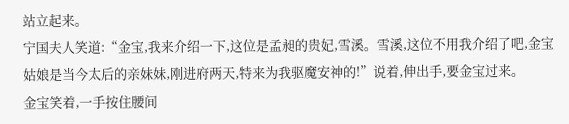站立起来。
宁国夫人笑道:“金宝,我来介绍一下,这位是孟昶的贵妃,雪溪。雪溪,这位不用我介绍了吧,金宝姑娘是当今太后的亲妹妹,刚进府两天,特来为我驱魔安神的!”说着,伸出手,要金宝过来。
金宝笑着,一手按住腰间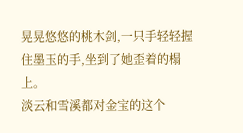晃晃悠悠的桃木剑,一只手轻轻握住墨玉的手,坐到了她歪着的榻上。
淡云和雪溪都对金宝的这个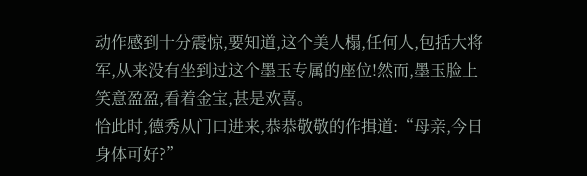动作感到十分震惊,要知道,这个美人榻,任何人,包括大将军,从来没有坐到过这个墨玉专属的座位!然而,墨玉脸上笑意盈盈,看着金宝,甚是欢喜。
恰此时,德秀从门口进来,恭恭敬敬的作揖道:“母亲,今日身体可好?”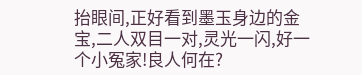抬眼间,正好看到墨玉身边的金宝,二人双目一对,灵光一闪,好一个小冤家!良人何在?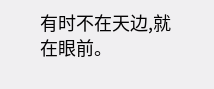有时不在天边,就在眼前。